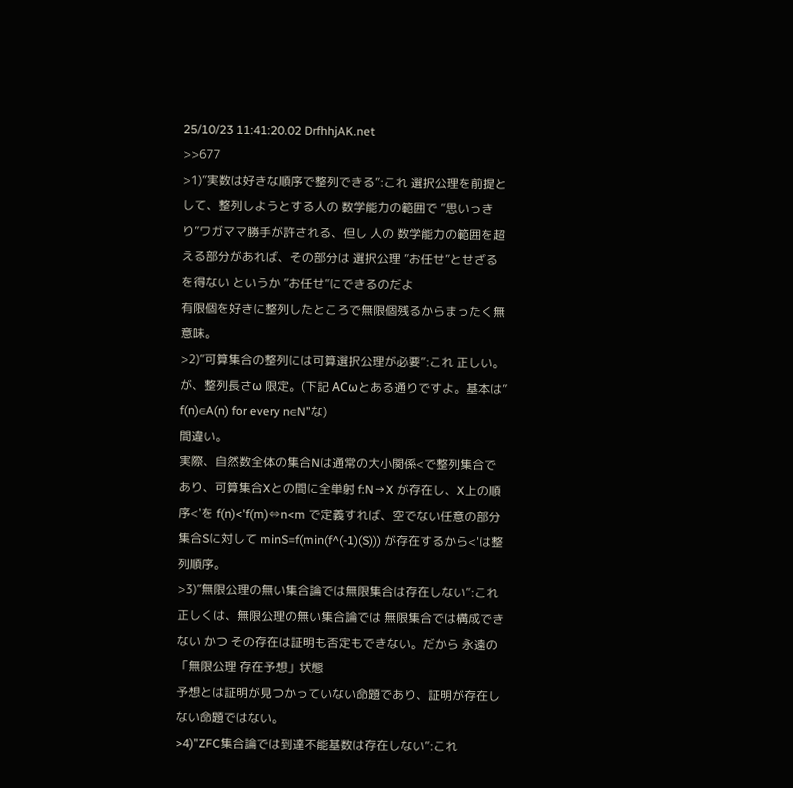25/10/23 11:41:20.02 DrfhhjAK.net
>>677
>1)”実数は好きな順序で整列できる”:これ 選択公理を前提として、整列しようとする人の 数学能力の範囲で ”思いっきり”ワガママ勝手が許される、但し 人の 数学能力の範囲を超える部分があれば、その部分は 選択公理 ”お任せ”とせざるを得ない というか ”お任せ”にできるのだよ
有限個を好きに整列したところで無限個残るからまったく無意味。
>2)”可算集合の整列には可算選択公理が必要”:これ 正しい。が、整列長さω 限定。(下記 ACωとある通りですよ。基本は” f(n)∈A(n) for every n∈N”な)
間違い。
実際、自然数全体の集合Nは通常の大小関係<で整列集合であり、可算集合Xとの間に全単射 f:N→X が存在し、X上の順序<'を f(n)<'f(m)⇔n<m で定義すれば、空でない任意の部分集合Sに対して minS=f(min(f^(-1)(S))) が存在するから<'は整列順序。
>3)”無限公理の無い集合論では無限集合は存在しない”:これ 正しくは、無限公理の無い集合論では 無限集合では構成できない かつ その存在は証明も否定もできない。だから 永遠の「無限公理 存在予想」状態
予想とは証明が見つかっていない命題であり、証明が存在しない命題ではない。
>4)”ZFC集合論では到達不能基数は存在しない”:これ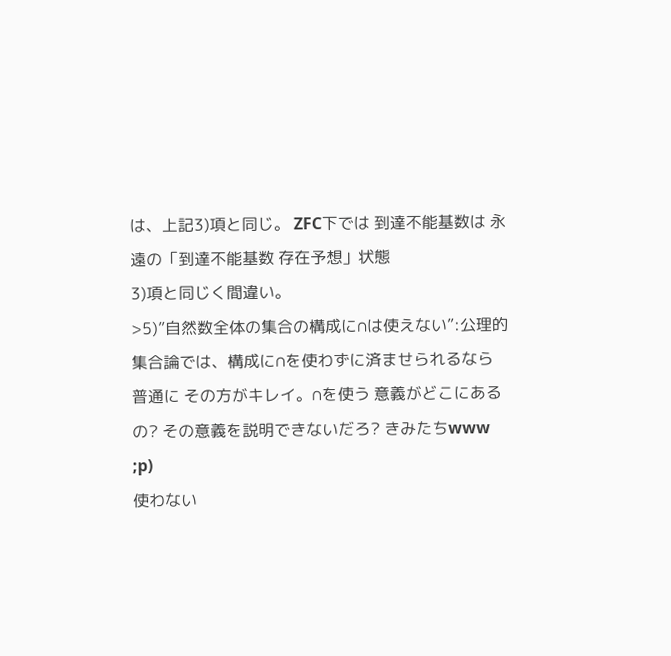は、上記3)項と同じ。 ZFC下では 到達不能基数は 永遠の「到達不能基数 存在予想」状態
3)項と同じく間違い。
>5)”自然数全体の集合の構成に∩は使えない”:公理的集合論では、構成に∩を使わずに済ませられるなら 普通に その方がキレイ。∩を使う 意義がどこにあるの? その意義を説明できないだろ? きみたちwww ;p)
使わない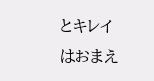とキレイはおまえ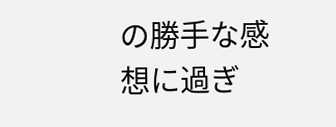の勝手な感想に過ぎ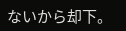ないから却下。